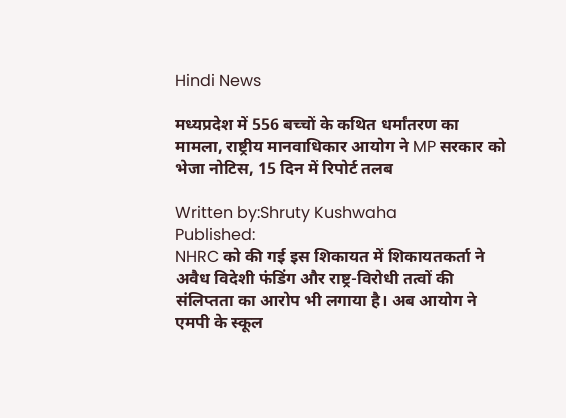Hindi News

मध्यप्रदेश में 556 बच्चों के कथित धर्मांतरण का मामला, राष्ट्रीय मानवाधिकार आयोग ने MP सरकार को भेजा नोटिस, 15 दिन में रिपोर्ट तलब

Written by:Shruty Kushwaha
Published:
NHRC को की गई इस शिकायत में शिकायतकर्ता ने अवैध विदेशी फंडिंग और राष्ट्र-विरोधी तत्वों की संलिप्तता का आरोप भी लगाया है। अब आयोग ने एमपी के स्कूल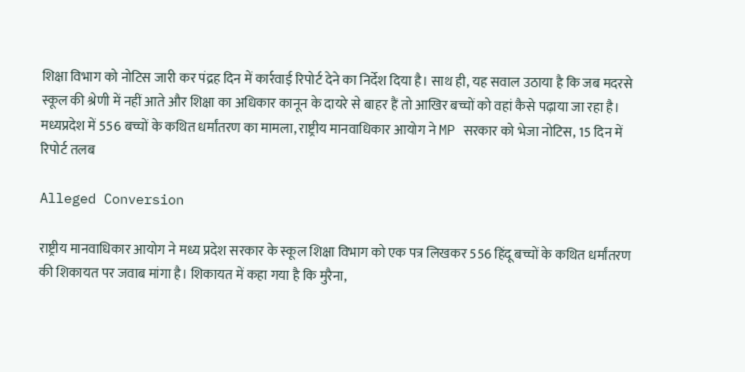शिक्षा विभाग को नोटिस जारी कर पंद्रह दिन में कार्रवाई रिपोर्ट देने का निर्देश दिया है। साथ ही, यह सवाल उठाया है कि जब मदरसे स्कूल की श्रेणी में नहीं आते और शिक्षा का अधिकार कानून के दायरे से बाहर हैं तो आखिर बच्चों को वहां कैसे पढ़ाया जा रहा है।
मध्यप्रदेश में 556 बच्चों के कथित धर्मांतरण का मामला, राष्ट्रीय मानवाधिकार आयोग ने MP सरकार को भेजा नोटिस, 15 दिन में रिपोर्ट तलब

Alleged Conversion

राष्ट्रीय मानवाधिकार आयोग ने मध्य प्रदेश सरकार के स्कूल शिक्षा विभाग को एक पत्र लिखकर 556 हिंदू बच्चों के कथित धर्मांतरण की शिकायत पर जवाब मांगा है। शिकायत में कहा गया है कि मुरैना,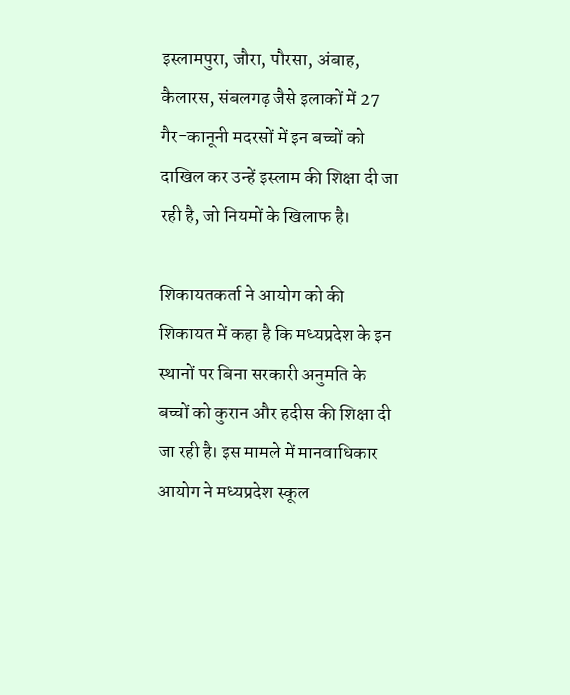इस्लामपुरा, जौरा, पौरसा, अंबाह, कैलारस, संबलगढ़ जैसे इलाकों में 27 गैर-कानूनी मदरसों में इन बच्चों को दाखिल कर उन्हें इस्लाम की शिक्षा दी जा रही है, जो नियमों के खिलाफ है।

शिकायतकर्ता ने आयोग को की शिकायत में कहा है कि मध्यप्रदेश के इन स्थानों पर बिना सरकारी अनुमति के बच्चों को कुरान और हदीस की शिक्षा दी जा रही है। इस मामले में मानवाधिकार आयोग ने मध्यप्रदेश स्कूल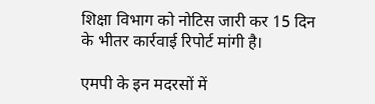शिक्षा विभाग को नोटिस जारी कर 15 दिन के भीतर कार्रवाई रिपोर्ट मांगी है।

एमपी के इन मदरसों में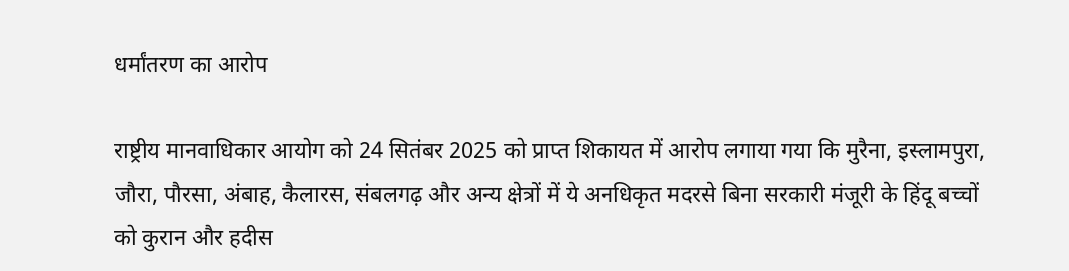धर्मांतरण का आरोप

राष्ट्रीय मानवाधिकार आयोग को 24 सितंबर 2025 को प्राप्त शिकायत में आरोप लगाया गया कि मुरैना, इस्लामपुरा, जौरा, पौरसा, अंबाह, कैलारस, संबलगढ़ और अन्य क्षेत्रों में ये अनधिकृत मदरसे बिना सरकारी मंजूरी के हिंदू बच्चों को कुरान और हदीस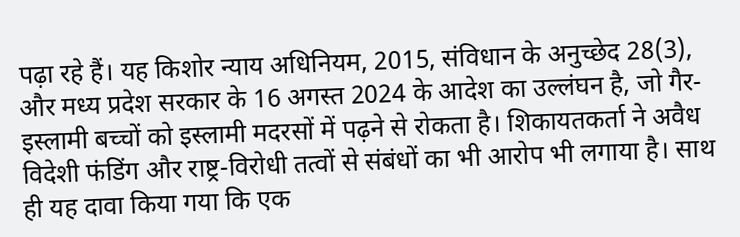पढ़ा रहे हैं। यह किशोर न्याय अधिनियम, 2015, संविधान के अनुच्छेद 28(3), और मध्य प्रदेश सरकार के 16 अगस्त 2024 के आदेश का उल्लंघन है, जो गैर-इस्लामी बच्चों को इस्लामी मदरसों में पढ़ने से रोकता है। शिकायतकर्ता ने अवैध विदेशी फंडिंग और राष्ट्र-विरोधी तत्वों से संबंधों का भी आरोप भी लगाया है। साथ ही यह दावा किया गया कि एक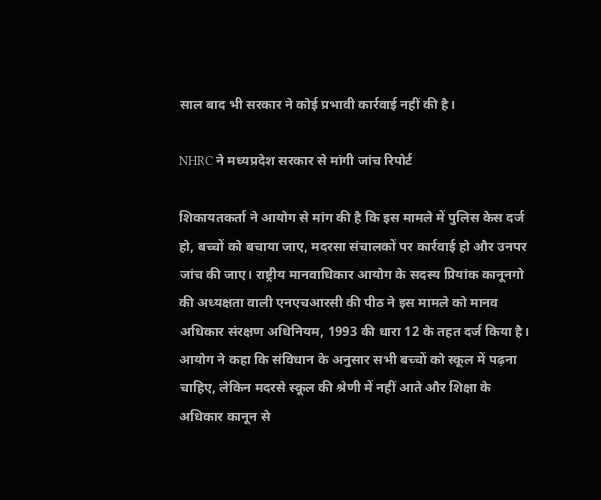साल बाद भी सरकार ने कोई प्रभावी कार्रवाई नहीं की है।

NHRC ने मध्यप्रदेश सरकार से मांगी जांच रिपोर्ट

शिकायतकर्ता ने आयोग से मांग की है कि इस मामले में पुलिस केस दर्ज हो, बच्चों को बचाया जाए, मदरसा संचालकों पर कार्रवाई हो और उनपर जांच की जाए। राष्ट्रीय मानवाधिकार आयोग के सदस्य प्रियांक कानूनगो की अध्यक्षता वाली एनएचआरसी की पीठ ने इस मामले को मानव अधिकार संरक्षण अधिनियम, 1993 की धारा 12 के तहत दर्ज किया है। आयोग ने कहा कि संविधान के अनुसार सभी बच्चों को स्कूल में पढ़ना चाहिए, लेकिन मदरसे स्कूल की श्रेणी में नहीं आते और शिक्षा के अधिकार कानून से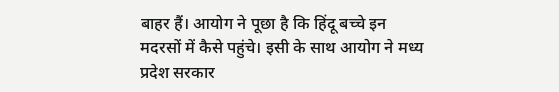बाहर हैं। आयोग ने पूछा है कि हिंदू बच्चे इन मदरसों में कैसे पहुंचे। इसी के साथ आयोग ने मध्य प्रदेश सरकार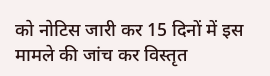को नोटिस जारी कर 15 दिनों में इस मामले की जांच कर विस्तृत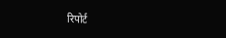रिपोर्ट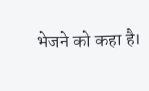भेजने को कहा है।